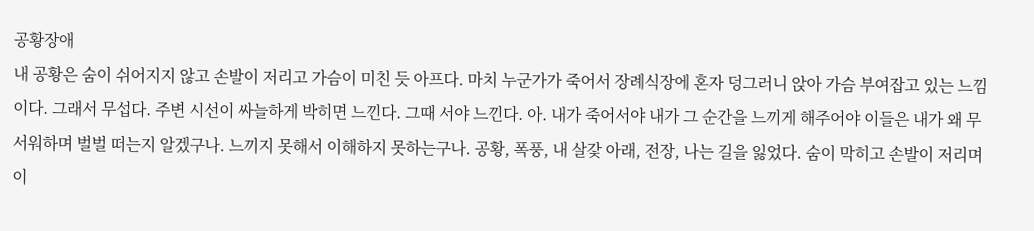공황장애
내 공황은 숨이 쉬어지지 않고 손발이 저리고 가슴이 미친 듯 아프다. 마치 누군가가 죽어서 장례식장에 혼자 덩그러니 앉아 가슴 부여잡고 있는 느낌이다. 그래서 무섭다. 주변 시선이 싸늘하게 박히면 느낀다. 그때 서야 느낀다. 아. 내가 죽어서야 내가 그 순간을 느끼게 해주어야 이들은 내가 왜 무서워하며 벌벌 떠는지 알겠구나. 느끼지 못해서 이해하지 못하는구나. 공황, 폭풍, 내 살갗 아래, 전장, 나는 길을 잃었다. 숨이 막히고 손발이 저리며 이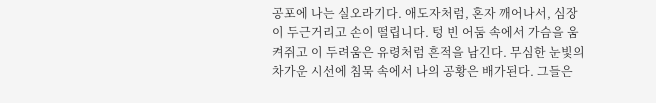공포에 나는 실오라기다. 애도자처럼, 혼자 깨어나서, 심장이 두근거리고 손이 떨립니다. 텅 빈 어둠 속에서 가슴을 움켜쥐고 이 두려움은 유령처럼 흔적을 남긴다. 무심한 눈빛의 차가운 시선에 침묵 속에서 나의 공황은 배가된다. 그들은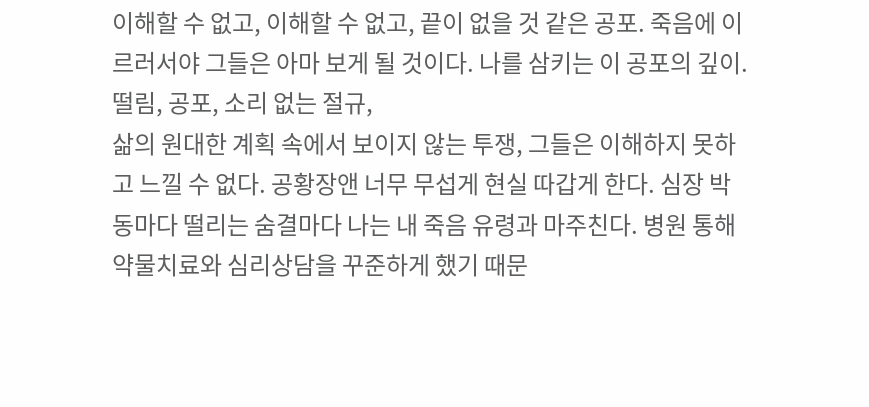이해할 수 없고, 이해할 수 없고, 끝이 없을 것 같은 공포. 죽음에 이르러서야 그들은 아마 보게 될 것이다. 나를 삼키는 이 공포의 깊이. 떨림, 공포, 소리 없는 절규,
삶의 원대한 계획 속에서 보이지 않는 투쟁, 그들은 이해하지 못하고 느낄 수 없다. 공황장앤 너무 무섭게 현실 따갑게 한다. 심장 박동마다 떨리는 숨결마다 나는 내 죽음 유령과 마주친다. 병원 통해 약물치료와 심리상담을 꾸준하게 했기 때문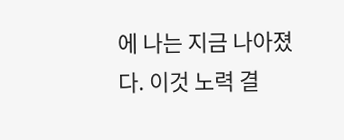에 나는 지금 나아졌다. 이것 노력 결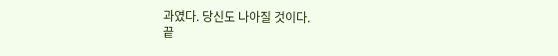과였다. 당신도 나아질 것이다.
끝